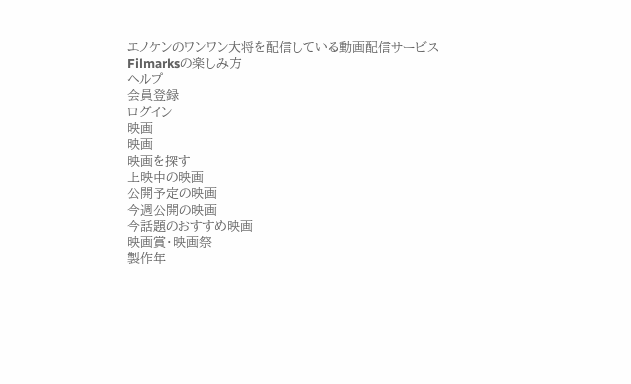エノケンのワンワン大将を配信している動画配信サービス
Filmarksの楽しみ方
ヘルプ
会員登録
ログイン
映画
映画
映画を探す
上映中の映画
公開予定の映画
今週公開の映画
今話題のおすすめ映画
映画賞・映画祭
製作年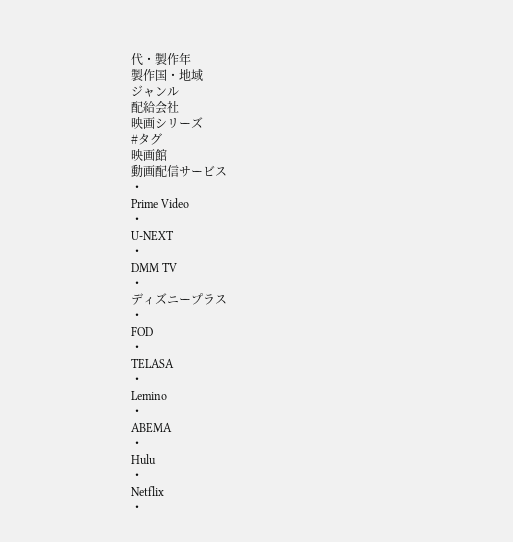代・製作年
製作国・地域
ジャンル
配給会社
映画シリーズ
#タグ
映画館
動画配信サービス
・
Prime Video
・
U-NEXT
・
DMM TV
・
ディズニープラス
・
FOD
・
TELASA
・
Lemino
・
ABEMA
・
Hulu
・
Netflix
・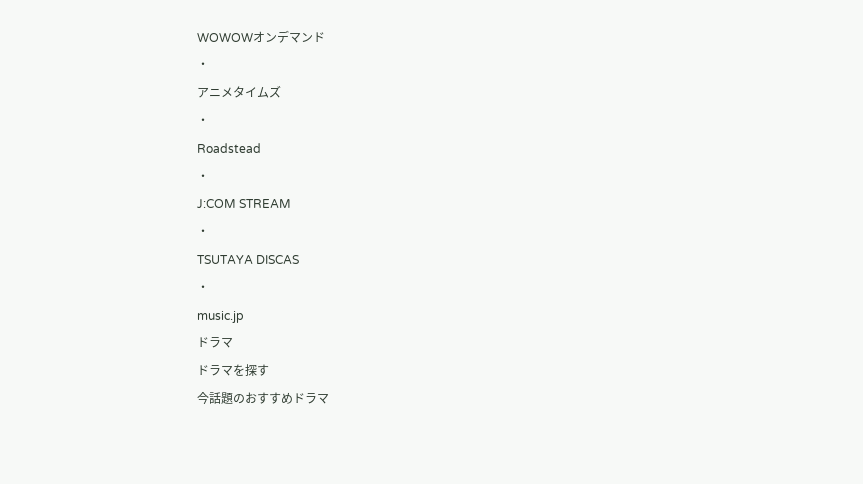WOWOWオンデマンド
・
アニメタイムズ
・
Roadstead
・
J:COM STREAM
・
TSUTAYA DISCAS
・
music.jp
ドラマ
ドラマを探す
今話題のおすすめドラマ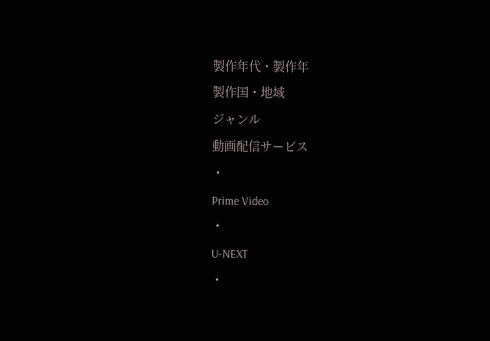製作年代・製作年
製作国・地域
ジャンル
動画配信サービス
・
Prime Video
・
U-NEXT
・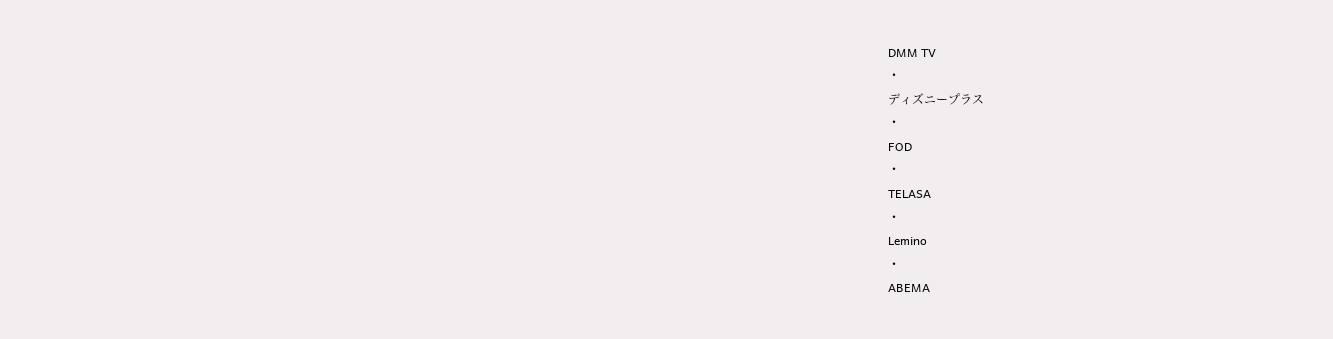DMM TV
・
ディズニープラス
・
FOD
・
TELASA
・
Lemino
・
ABEMA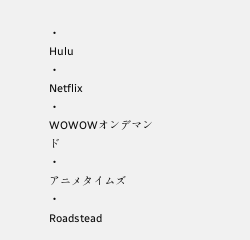・
Hulu
・
Netflix
・
WOWOWオンデマンド
・
アニメタイムズ
・
Roadstead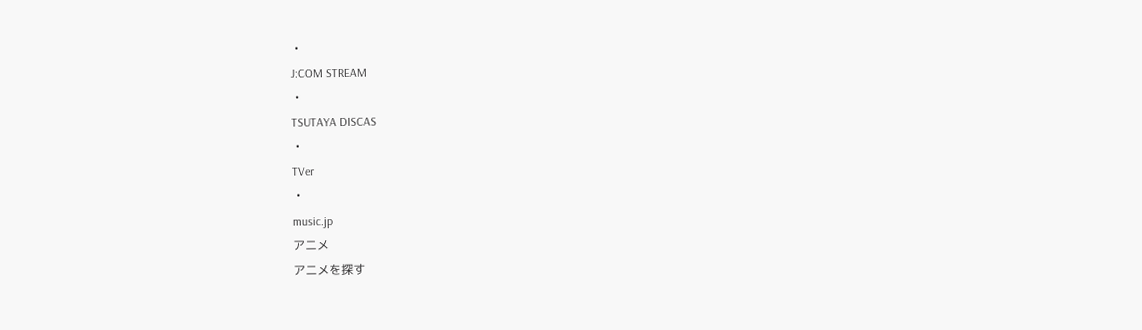・
J:COM STREAM
・
TSUTAYA DISCAS
・
TVer
・
music.jp
アニメ
アニメを探す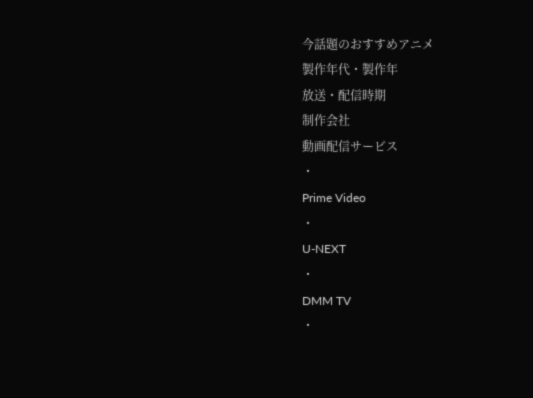今話題のおすすめアニメ
製作年代・製作年
放送・配信時期
制作会社
動画配信サービス
・
Prime Video
・
U-NEXT
・
DMM TV
・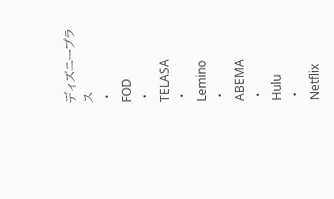ディズニープラス
・
FOD
・
TELASA
・
Lemino
・
ABEMA
・
Hulu
・
Netflix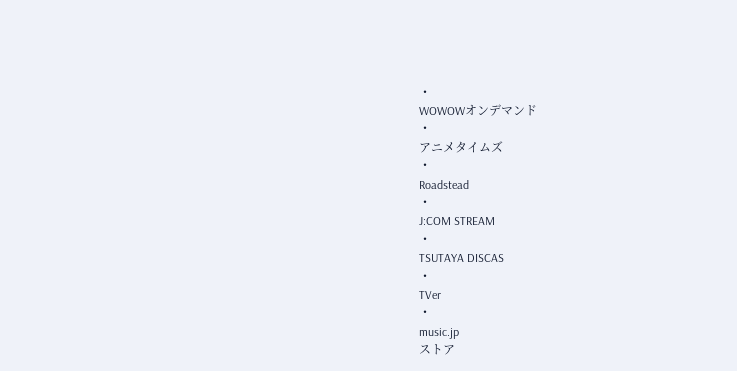・
WOWOWオンデマンド
・
アニメタイムズ
・
Roadstead
・
J:COM STREAM
・
TSUTAYA DISCAS
・
TVer
・
music.jp
ストア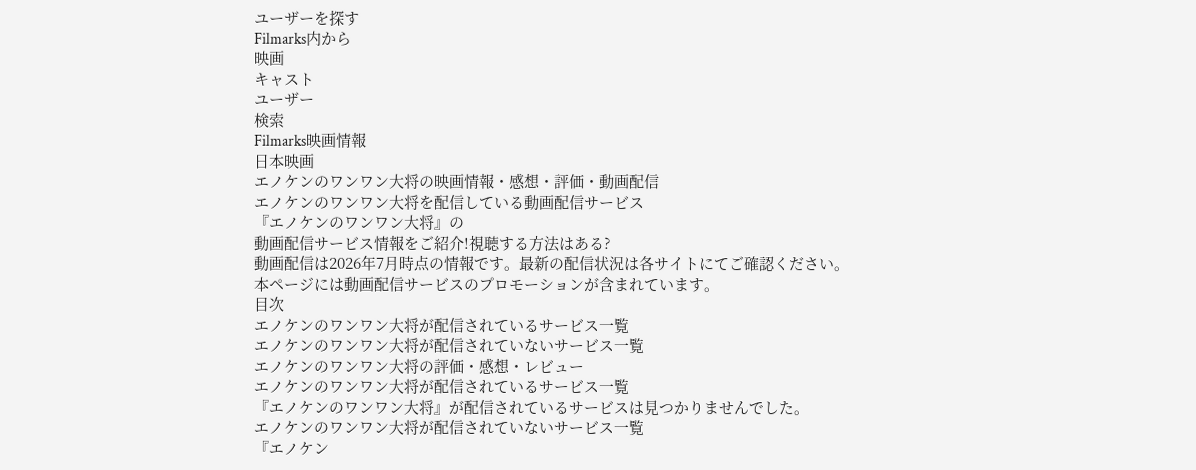ユーザーを探す
Filmarks内から
映画
キャスト
ユーザー
検索
Filmarks映画情報
日本映画
エノケンのワンワン大将の映画情報・感想・評価・動画配信
エノケンのワンワン大将を配信している動画配信サービス
『エノケンのワンワン大将』の
動画配信サービス情報をご紹介!視聴する方法はある?
動画配信は2026年7月時点の情報です。最新の配信状況は各サイトにてご確認ください。
本ページには動画配信サービスのプロモーションが含まれています。
目次
エノケンのワンワン大将が配信されているサービス一覧
エノケンのワンワン大将が配信されていないサービス一覧
エノケンのワンワン大将の評価・感想・レビュー
エノケンのワンワン大将が配信されているサービス一覧
『エノケンのワンワン大将』が配信されているサービスは見つかりませんでした。
エノケンのワンワン大将が配信されていないサービス一覧
『エノケン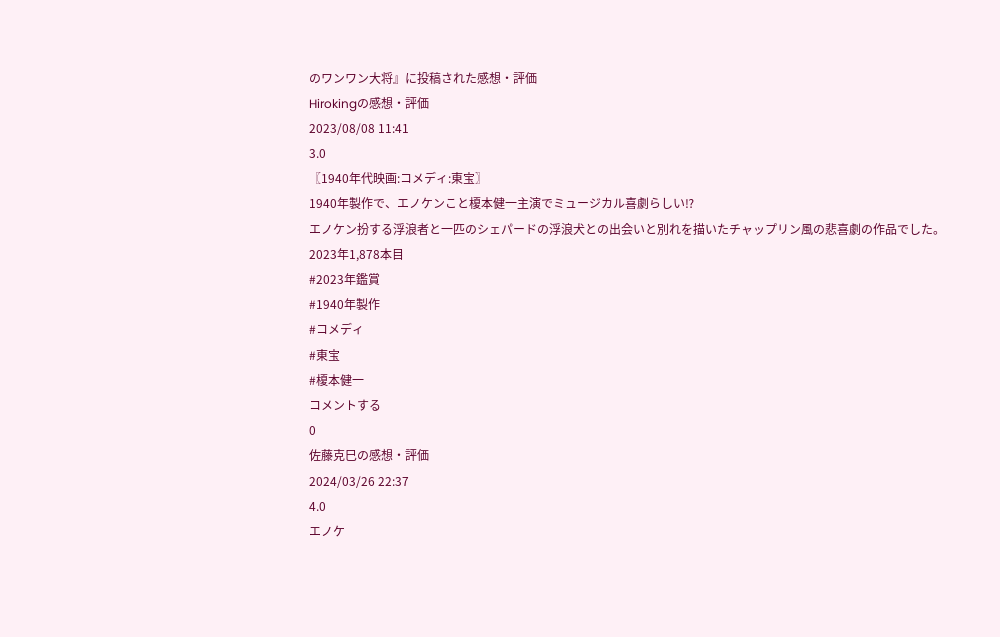のワンワン大将』に投稿された感想・評価
Hirokingの感想・評価
2023/08/08 11:41
3.0
〖1940年代映画:コメディ:東宝〗
1940年製作で、エノケンこと榎本健一主演でミュージカル喜劇らしい⁉
エノケン扮する浮浪者と一匹のシェパードの浮浪犬との出会いと別れを描いたチャップリン風の悲喜劇の作品でした。
2023年1,878本目
#2023年鑑賞
#1940年製作
#コメディ
#東宝
#榎本健一
コメントする
0
佐藤克巳の感想・評価
2024/03/26 22:37
4.0
エノケ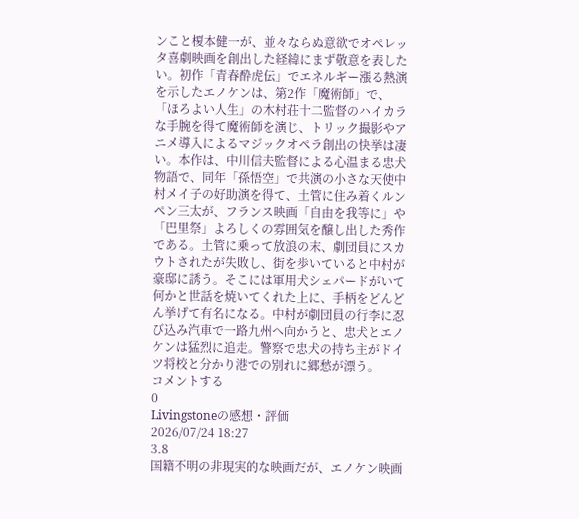ンこと榎本健一が、並々ならぬ意欲でオペレッタ喜劇映画を創出した経緯にまず敬意を表したい。初作「青春酔虎伝」でエネルギー漲る熱演を示したエノケンは、第2作「魔術師」で、「ほろよい人生」の木村荘十二監督のハイカラな手腕を得て魔術師を演じ、トリック撮影やアニメ導入によるマジックオペラ創出の快挙は凄い。本作は、中川信夫監督による心温まる忠犬物語で、同年「孫悟空」で共演の小さな天使中村メイ子の好助演を得て、土管に住み着くルンペン三太が、フランス映画「自由を我等に」や「巴里祭」よろしくの雰囲気を醸し出した秀作である。土管に乗って放浪の末、劇団員にスカウトされたが失敗し、街を歩いていると中村が豪邸に誘う。そこには軍用犬シェパードがいて何かと世話を焼いてくれた上に、手柄をどんどん挙げて有名になる。中村が劇団員の行李に忍び込み汽車で一路九州へ向かうと、忠犬とエノケンは猛烈に追走。警察で忠犬の持ち主がドイツ将校と分かり港での別れに郷愁が漂う。
コメントする
0
Livingstoneの感想・評価
2026/07/24 18:27
3.8
国籍不明の非現実的な映画だが、エノケン映画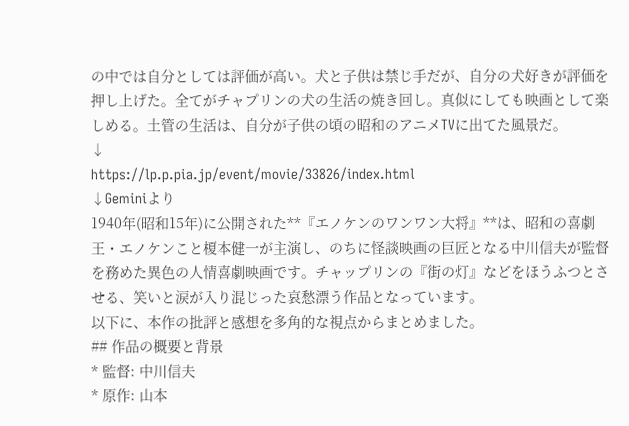の中では自分としては評価が高い。犬と子供は禁じ手だが、自分の犬好きが評価を押し上げた。全てがチャプリンの犬の生活の焼き回し。真似にしても映画として楽しめる。土管の生活は、自分が子供の頃の昭和のアニメTVに出てた風景だ。
↓
https://lp.p.pia.jp/event/movie/33826/index.html
↓Geminiより
1940年(昭和15年)に公開された**『エノケンのワンワン大将』**は、昭和の喜劇王・エノケンこと榎本健一が主演し、のちに怪談映画の巨匠となる中川信夫が監督を務めた異色の人情喜劇映画です。チャップリンの『街の灯』などをほうふつとさせる、笑いと涙が入り混じった哀愁漂う作品となっています。
以下に、本作の批評と感想を多角的な視点からまとめました。
## 作品の概要と背景
* 監督: 中川信夫
* 原作: 山本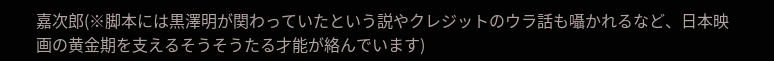嘉次郎(※脚本には黒澤明が関わっていたという説やクレジットのウラ話も囁かれるなど、日本映画の黄金期を支えるそうそうたる才能が絡んでいます)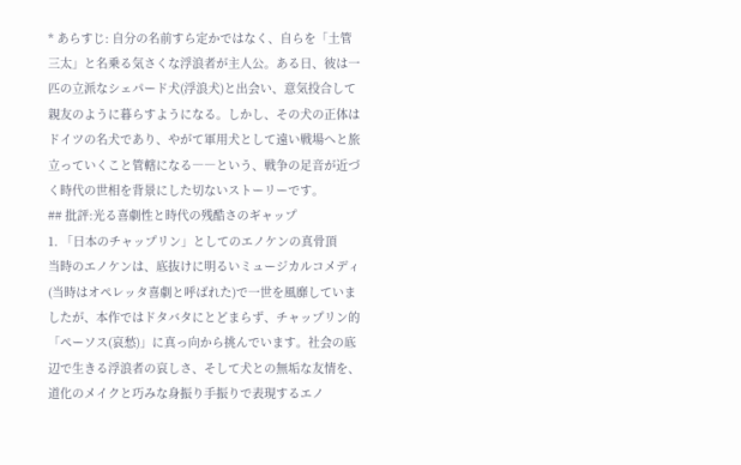* あらすじ: 自分の名前すら定かではなく、自らを「土管三太」と名乗る気さくな浮浪者が主人公。ある日、彼は一匹の立派なシェパード犬(浮浪犬)と出会い、意気投合して親友のように暮らすようになる。しかし、その犬の正体はドイツの名犬であり、やがて軍用犬として遠い戦場へと旅立っていくこと管轄になる――という、戦争の足音が近づく時代の世相を背景にした切ないストーリーです。
## 批評:光る喜劇性と時代の残酷さのギャップ
1. 「日本のチャップリン」としてのエノケンの真骨頂
当時のエノケンは、底抜けに明るいミュージカルコメディ(当時はオペレッタ喜劇と呼ばれた)で一世を風靡していましたが、本作ではドタバタにとどまらず、チャップリン的「ペーソス(哀愁)」に真っ向から挑んでいます。社会の底辺で生きる浮浪者の哀しさ、そして犬との無垢な友情を、道化のメイクと巧みな身振り手振りで表現するエノ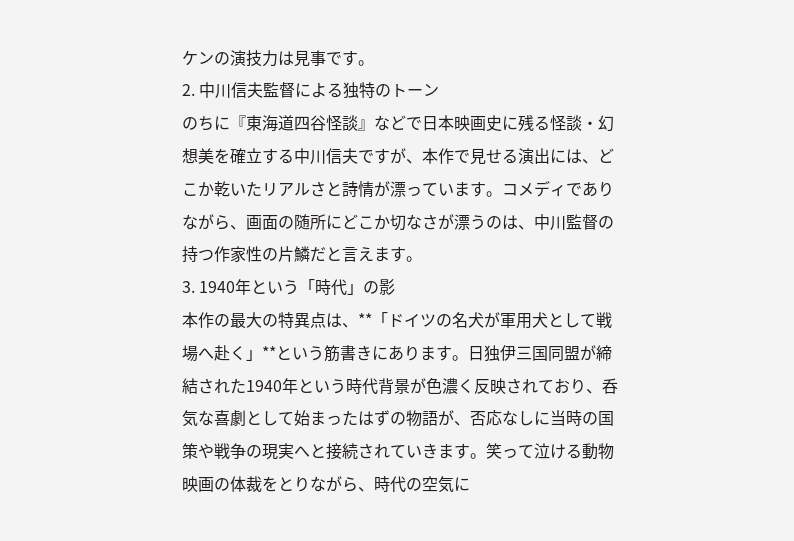ケンの演技力は見事です。
2. 中川信夫監督による独特のトーン
のちに『東海道四谷怪談』などで日本映画史に残る怪談・幻想美を確立する中川信夫ですが、本作で見せる演出には、どこか乾いたリアルさと詩情が漂っています。コメディでありながら、画面の随所にどこか切なさが漂うのは、中川監督の持つ作家性の片鱗だと言えます。
3. 1940年という「時代」の影
本作の最大の特異点は、**「ドイツの名犬が軍用犬として戦場へ赴く」**という筋書きにあります。日独伊三国同盟が締結された1940年という時代背景が色濃く反映されており、呑気な喜劇として始まったはずの物語が、否応なしに当時の国策や戦争の現実へと接続されていきます。笑って泣ける動物映画の体裁をとりながら、時代の空気に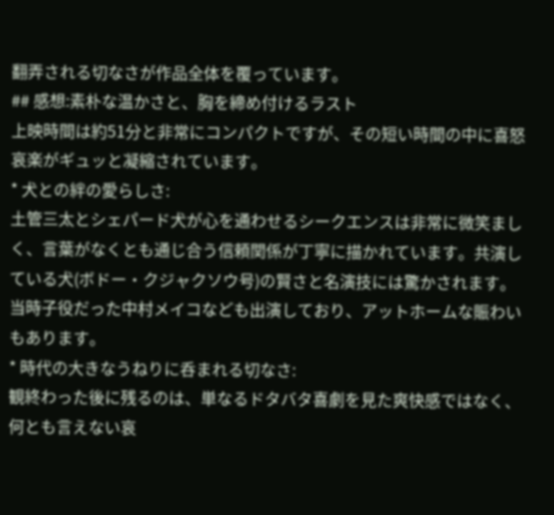翻弄される切なさが作品全体を覆っています。
## 感想:素朴な温かさと、胸を締め付けるラスト
上映時間は約51分と非常にコンパクトですが、その短い時間の中に喜怒哀楽がギュッと凝縮されています。
* 犬との絆の愛らしさ:
土管三太とシェパード犬が心を通わせるシークエンスは非常に微笑ましく、言葉がなくとも通じ合う信頼関係が丁寧に描かれています。共演している犬(ボドー・クジャクソウ号)の賢さと名演技には驚かされます。当時子役だった中村メイコなども出演しており、アットホームな賑わいもあります。
* 時代の大きなうねりに呑まれる切なさ:
観終わった後に残るのは、単なるドタバタ喜劇を見た爽快感ではなく、何とも言えない哀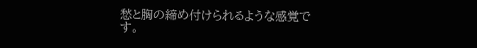愁と胸の締め付けられるような感覚です。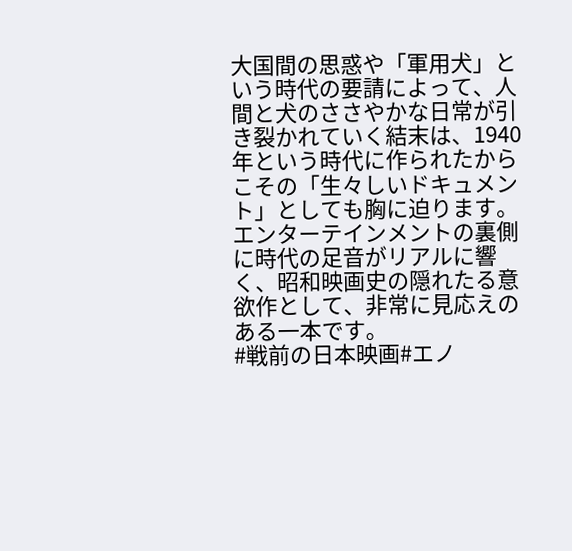大国間の思惑や「軍用犬」という時代の要請によって、人間と犬のささやかな日常が引き裂かれていく結末は、1940年という時代に作られたからこその「生々しいドキュメント」としても胸に迫ります。
エンターテインメントの裏側に時代の足音がリアルに響く、昭和映画史の隠れたる意欲作として、非常に見応えのある一本です。
#戦前の日本映画#エノ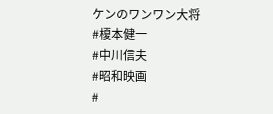ケンのワンワン大将
#榎本健一
#中川信夫
#昭和映画
#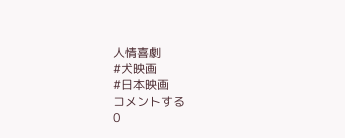人情喜劇
#犬映画
#日本映画
コメントする
0